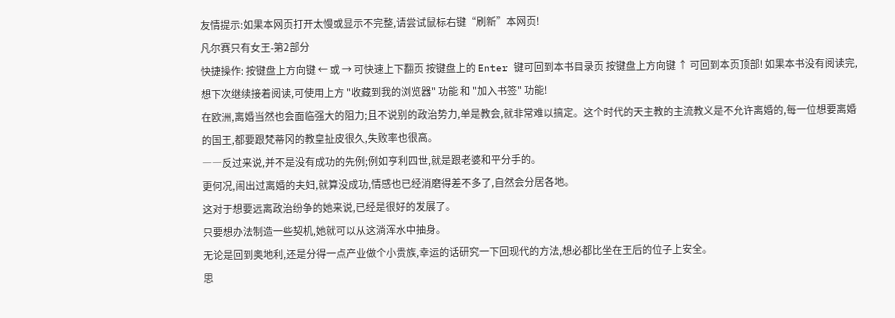友情提示:如果本网页打开太慢或显示不完整,请尝试鼠标右键“刷新”本网页!
凡尔赛只有女王-第2部分
快捷操作: 按键盘上方向键 ← 或 → 可快速上下翻页 按键盘上的 Enter 键可回到本书目录页 按键盘上方向键 ↑ 可回到本页顶部! 如果本书没有阅读完,想下次继续接着阅读,可使用上方 "收藏到我的浏览器" 功能 和 "加入书签" 功能!
在欧洲,离婚当然也会面临强大的阻力;且不说别的政治势力,单是教会,就非常难以搞定。这个时代的天主教的主流教义是不允许离婚的,每一位想要离婚的国王,都要跟梵蒂冈的教皇扯皮很久,失败率也很高。
――反过来说,并不是没有成功的先例;例如亨利四世,就是跟老婆和平分手的。
更何况,闹出过离婚的夫妇,就算没成功,情感也已经消磨得差不多了,自然会分居各地。
这对于想要远离政治纷争的她来说,已经是很好的发展了。
只要想办法制造一些契机,她就可以从这淌浑水中抽身。
无论是回到奥地利,还是分得一点产业做个小贵族,幸运的话研究一下回现代的方法,想必都比坐在王后的位子上安全。
思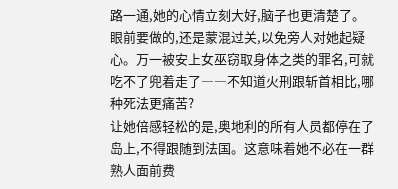路一通,她的心情立刻大好,脑子也更清楚了。
眼前要做的,还是蒙混过关,以免旁人对她起疑心。万一被安上女巫窃取身体之类的罪名,可就吃不了兜着走了――不知道火刑跟斩首相比,哪种死法更痛苦?
让她倍感轻松的是,奥地利的所有人员都停在了岛上,不得跟随到法国。这意味着她不必在一群熟人面前费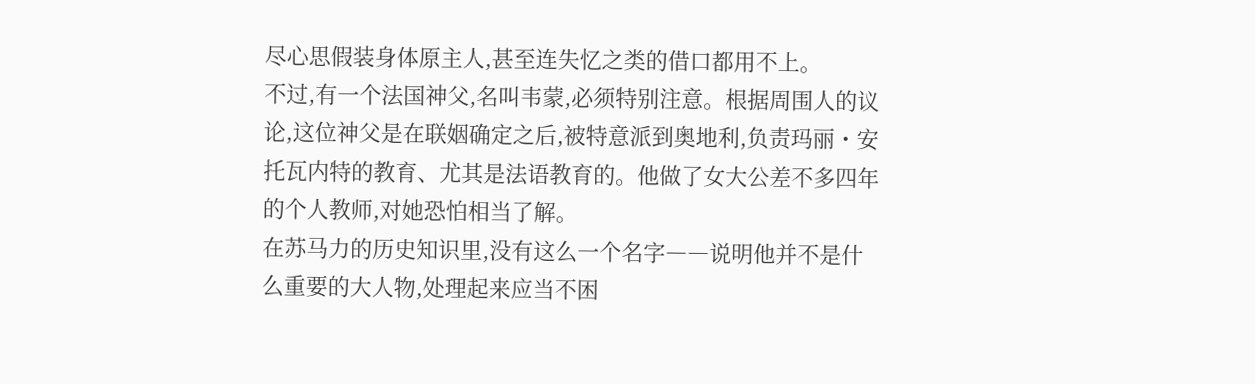尽心思假装身体原主人,甚至连失忆之类的借口都用不上。
不过,有一个法国神父,名叫韦蒙,必须特别注意。根据周围人的议论,这位神父是在联姻确定之后,被特意派到奥地利,负责玛丽・安托瓦内特的教育、尤其是法语教育的。他做了女大公差不多四年的个人教师,对她恐怕相当了解。
在苏马力的历史知识里,没有这么一个名字――说明他并不是什么重要的大人物,处理起来应当不困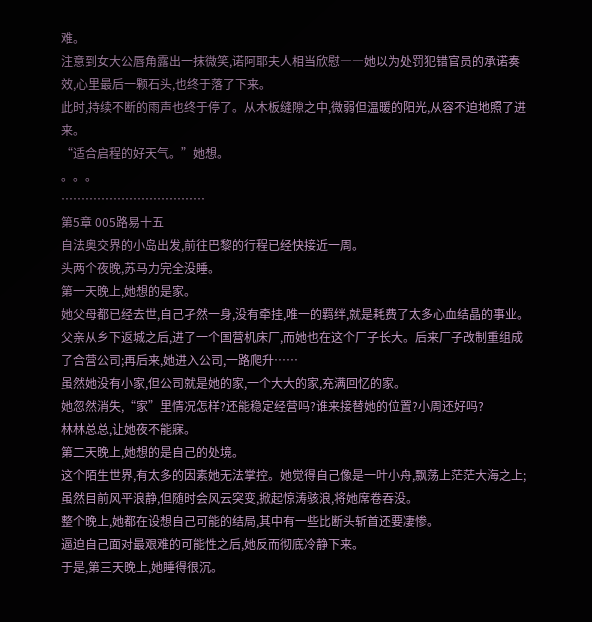难。
注意到女大公唇角露出一抹微笑,诺阿耶夫人相当欣慰――她以为处罚犯错官员的承诺奏效,心里最后一颗石头,也终于落了下来。
此时,持续不断的雨声也终于停了。从木板缝隙之中,微弱但温暖的阳光,从容不迫地照了进来。
“适合启程的好天气。”她想。
。。。
………………………………
第5章 005路易十五
自法奥交界的小岛出发,前往巴黎的行程已经快接近一周。
头两个夜晚,苏马力完全没睡。
第一天晚上,她想的是家。
她父母都已经去世,自己孑然一身,没有牵挂,唯一的羁绊,就是耗费了太多心血结晶的事业。
父亲从乡下返城之后,进了一个国营机床厂,而她也在这个厂子长大。后来厂子改制重组成了合营公司;再后来,她进入公司,一路爬升……
虽然她没有小家,但公司就是她的家,一个大大的家,充满回忆的家。
她忽然消失,“家”里情况怎样?还能稳定经营吗?谁来接替她的位置?小周还好吗?
林林总总,让她夜不能寐。
第二天晚上,她想的是自己的处境。
这个陌生世界,有太多的因素她无法掌控。她觉得自己像是一叶小舟,飘荡上茫茫大海之上;虽然目前风平浪静,但随时会风云突变,掀起惊涛骇浪,将她席卷吞没。
整个晚上,她都在设想自己可能的结局,其中有一些比断头斩首还要凄惨。
逼迫自己面对最艰难的可能性之后,她反而彻底冷静下来。
于是,第三天晚上,她睡得很沉。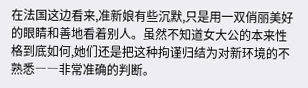在法国这边看来,准新娘有些沉默,只是用一双俏丽美好的眼睛和善地看着别人。虽然不知道女大公的本来性格到底如何,她们还是把这种拘谨归结为对新环境的不熟悉――非常准确的判断。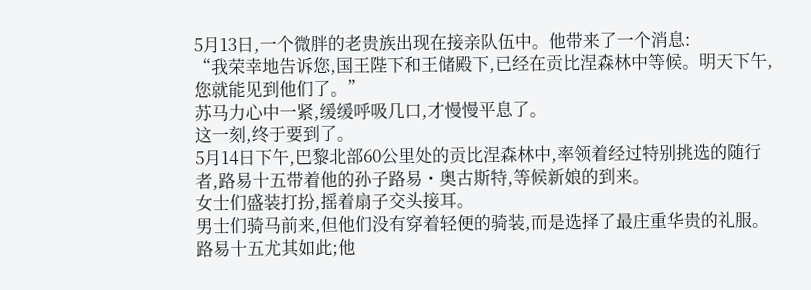5月13日,一个微胖的老贵族出现在接亲队伍中。他带来了一个消息:
“我荣幸地告诉您,国王陛下和王储殿下,已经在贡比涅森林中等候。明天下午,您就能见到他们了。”
苏马力心中一紧,缓缓呼吸几口,才慢慢平息了。
这一刻,终于要到了。
5月14日下午,巴黎北部60公里处的贡比涅森林中,率领着经过特别挑选的随行者,路易十五带着他的孙子路易・奥古斯特,等候新娘的到来。
女士们盛装打扮,摇着扇子交头接耳。
男士们骑马前来,但他们没有穿着轻便的骑装,而是选择了最庄重华贵的礼服。
路易十五尤其如此;他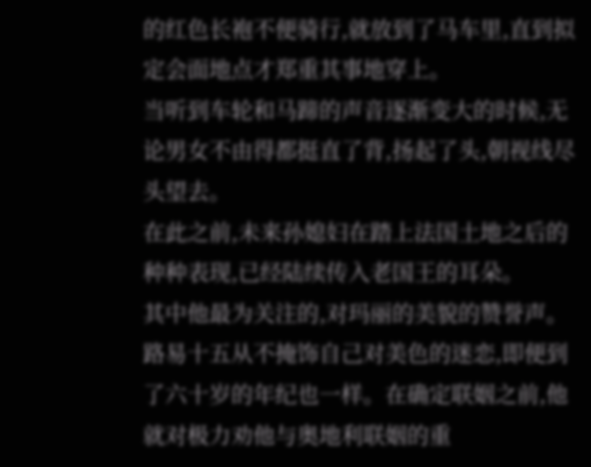的红色长袍不便骑行,就放到了马车里,直到拟定会面地点才郑重其事地穿上。
当听到车轮和马蹄的声音逐渐变大的时候,无论男女不由得都挺直了背,扬起了头,朝视线尽头望去。
在此之前,未来孙媳妇在踏上法国土地之后的种种表现,已经陆续传入老国王的耳朵。
其中他最为关注的,对玛丽的美貌的赞誉声。
路易十五从不掩饰自己对美色的迷恋,即便到了六十岁的年纪也一样。在确定联姻之前,他就对极力劝他与奥地利联姻的重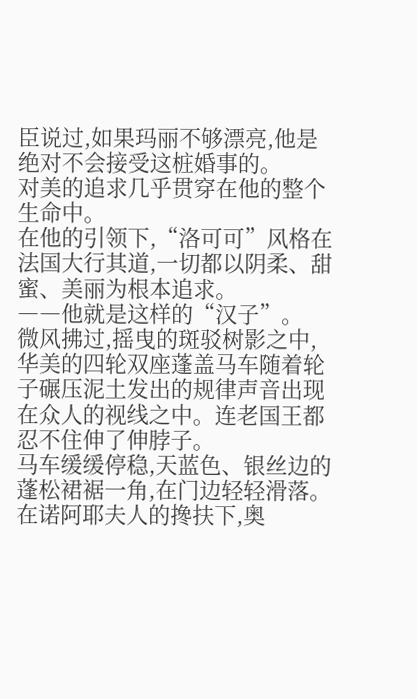臣说过,如果玛丽不够漂亮,他是绝对不会接受这桩婚事的。
对美的追求几乎贯穿在他的整个生命中。
在他的引领下,“洛可可”风格在法国大行其道,一切都以阴柔、甜蜜、美丽为根本追求。
――他就是这样的“汉子”。
微风拂过,摇曳的斑驳树影之中,华美的四轮双座蓬盖马车随着轮子碾压泥土发出的规律声音出现在众人的视线之中。连老国王都忍不住伸了伸脖子。
马车缓缓停稳,天蓝色、银丝边的蓬松裙裾一角,在门边轻轻滑落。在诺阿耶夫人的搀扶下,奥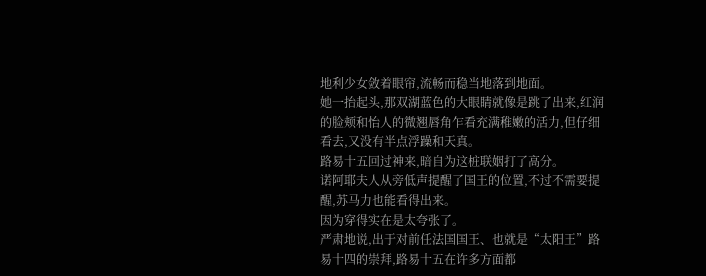地利少女敛着眼帘,流畅而稳当地落到地面。
她一抬起头,那双湖蓝色的大眼睛就像是跳了出来,红润的脸颊和怡人的微翘唇角乍看充满稚嫩的活力,但仔细看去,又没有半点浮躁和天真。
路易十五回过神来,暗自为这桩联姻打了高分。
诺阿耶夫人从旁低声提醒了国王的位置,不过不需要提醒,苏马力也能看得出来。
因为穿得实在是太夸张了。
严肃地说,出于对前任法国国王、也就是“太阳王”路易十四的崇拜,路易十五在许多方面都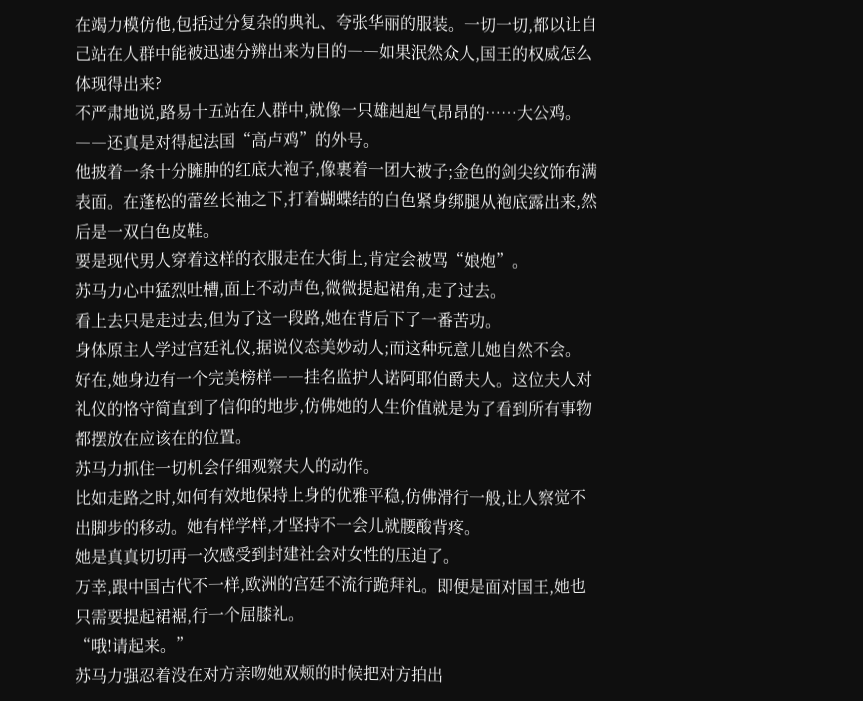在竭力模仿他,包括过分复杂的典礼、夸张华丽的服装。一切一切,都以让自己站在人群中能被迅速分辨出来为目的――如果泯然众人,国王的权威怎么体现得出来?
不严肃地说,路易十五站在人群中,就像一只雄赳赳气昂昂的……大公鸡。
――还真是对得起法国“高卢鸡”的外号。
他披着一条十分臃肿的红底大袍子,像裹着一团大被子;金色的剑尖纹饰布满表面。在蓬松的蕾丝长袖之下,打着蝴蝶结的白色紧身绑腿从袍底露出来,然后是一双白色皮鞋。
要是现代男人穿着这样的衣服走在大街上,肯定会被骂“娘炮”。
苏马力心中猛烈吐槽,面上不动声色,微微提起裙角,走了过去。
看上去只是走过去,但为了这一段路,她在背后下了一番苦功。
身体原主人学过宫廷礼仪,据说仪态美妙动人;而这种玩意儿她自然不会。
好在,她身边有一个完美榜样――挂名监护人诺阿耶伯爵夫人。这位夫人对礼仪的恪守简直到了信仰的地步,仿佛她的人生价值就是为了看到所有事物都摆放在应该在的位置。
苏马力抓住一切机会仔细观察夫人的动作。
比如走路之时,如何有效地保持上身的优雅平稳,仿佛滑行一般,让人察觉不出脚步的移动。她有样学样,才坚持不一会儿就腰酸背疼。
她是真真切切再一次感受到封建社会对女性的压迫了。
万幸,跟中国古代不一样,欧洲的宫廷不流行跪拜礼。即便是面对国王,她也只需要提起裙裾,行一个屈膝礼。
“哦!请起来。”
苏马力强忍着没在对方亲吻她双颊的时候把对方拍出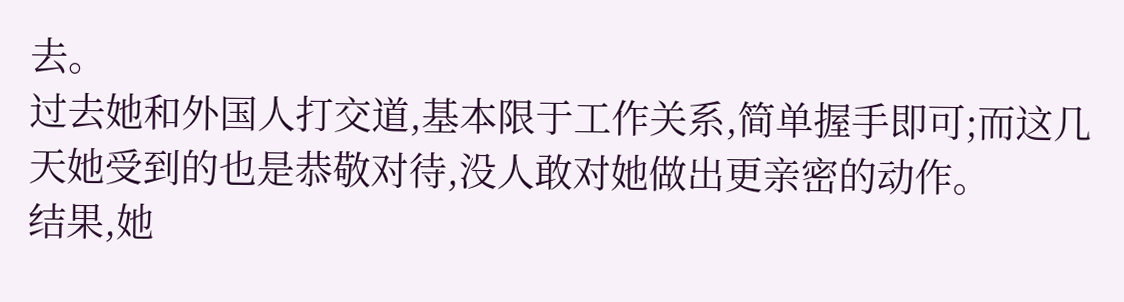去。
过去她和外国人打交道,基本限于工作关系,简单握手即可;而这几天她受到的也是恭敬对待,没人敢对她做出更亲密的动作。
结果,她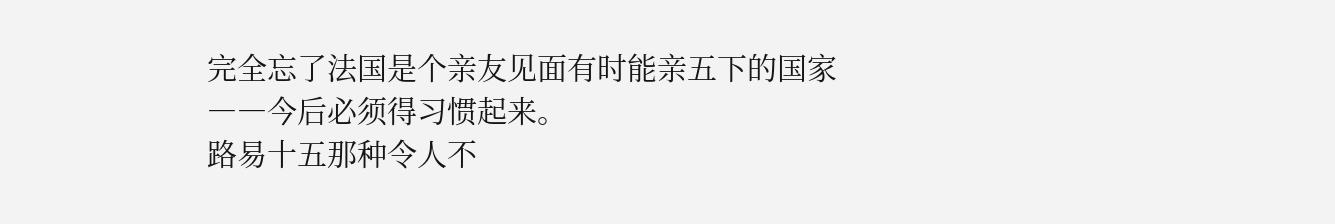完全忘了法国是个亲友见面有时能亲五下的国家――今后必须得习惯起来。
路易十五那种令人不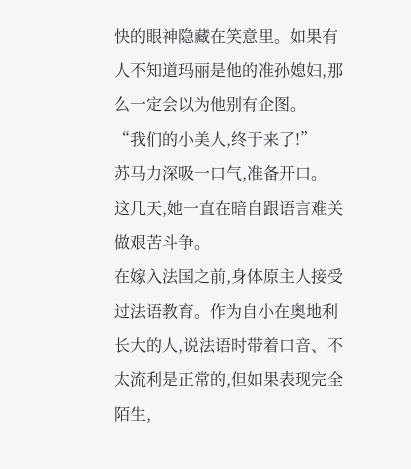快的眼神隐藏在笑意里。如果有人不知道玛丽是他的准孙媳妇,那么一定会以为他别有企图。
“我们的小美人,终于来了!”
苏马力深吸一口气,准备开口。
这几天,她一直在暗自跟语言难关做艰苦斗争。
在嫁入法国之前,身体原主人接受过法语教育。作为自小在奥地利长大的人,说法语时带着口音、不太流利是正常的,但如果表现完全陌生,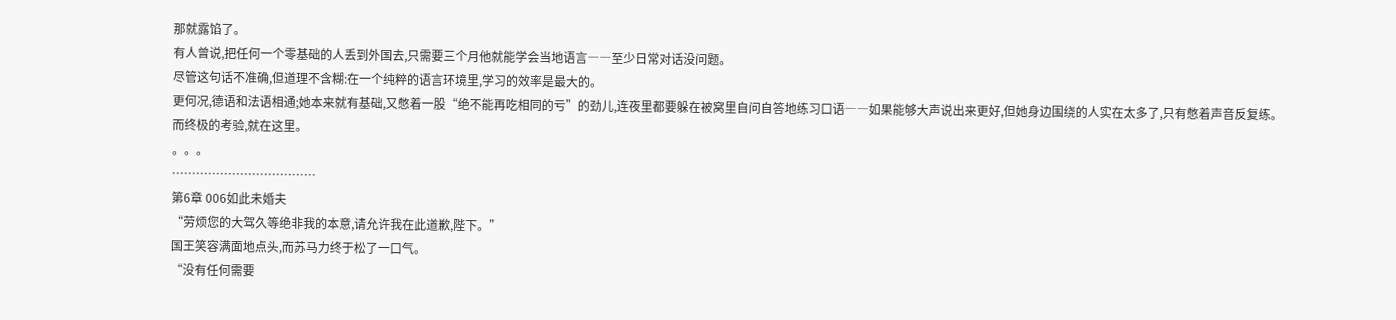那就露馅了。
有人曾说,把任何一个零基础的人丢到外国去,只需要三个月他就能学会当地语言――至少日常对话没问题。
尽管这句话不准确,但道理不含糊:在一个纯粹的语言环境里,学习的效率是最大的。
更何况,德语和法语相通;她本来就有基础,又憋着一股“绝不能再吃相同的亏”的劲儿,连夜里都要躲在被窝里自问自答地练习口语――如果能够大声说出来更好,但她身边围绕的人实在太多了,只有憋着声音反复练。
而终极的考验,就在这里。
。。。
………………………………
第6章 006如此未婚夫
“劳烦您的大驾久等绝非我的本意,请允许我在此道歉,陛下。”
国王笑容满面地点头,而苏马力终于松了一口气。
“没有任何需要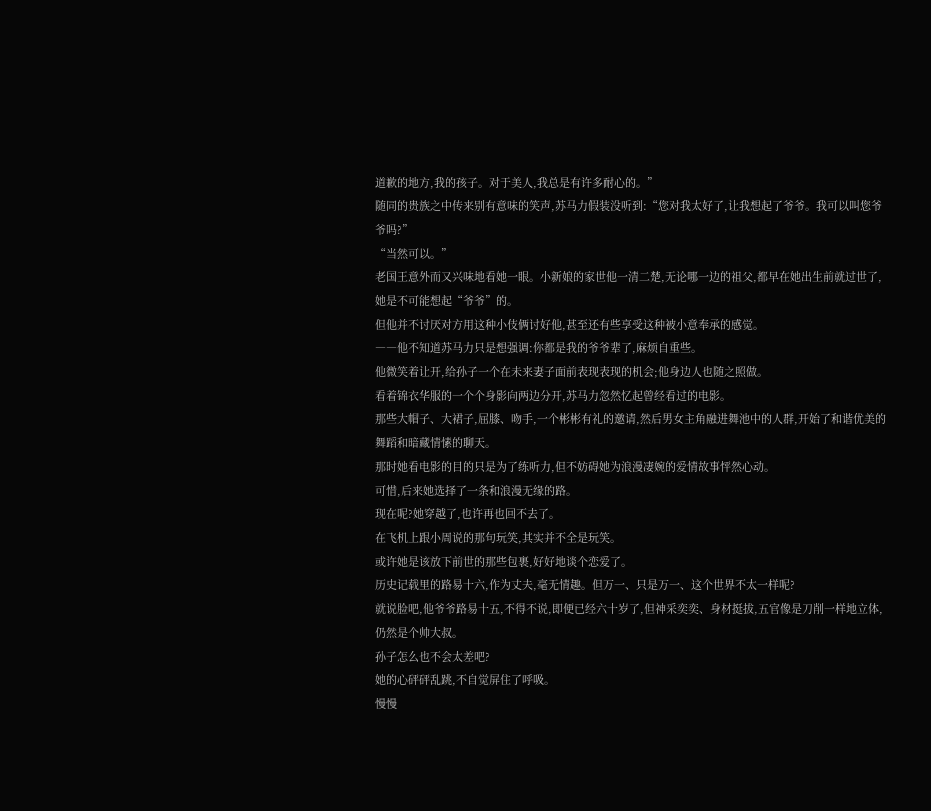道歉的地方,我的孩子。对于美人,我总是有许多耐心的。”
随同的贵族之中传来别有意味的笑声,苏马力假装没听到:“您对我太好了,让我想起了爷爷。我可以叫您爷爷吗?”
“当然可以。”
老国王意外而又兴味地看她一眼。小新娘的家世他一清二楚,无论哪一边的祖父,都早在她出生前就过世了,她是不可能想起“爷爷”的。
但他并不讨厌对方用这种小伎俩讨好他,甚至还有些享受这种被小意奉承的感觉。
――他不知道苏马力只是想强调:你都是我的爷爷辈了,麻烦自重些。
他微笑着让开,给孙子一个在未来妻子面前表现表现的机会;他身边人也随之照做。
看着锦衣华服的一个个身影向两边分开,苏马力忽然忆起曾经看过的电影。
那些大帽子、大裙子,屈膝、吻手,一个彬彬有礼的邀请,然后男女主角融进舞池中的人群,开始了和谐优美的舞蹈和暗藏情愫的聊天。
那时她看电影的目的只是为了练听力,但不妨碍她为浪漫凄婉的爱情故事怦然心动。
可惜,后来她选择了一条和浪漫无缘的路。
现在呢?她穿越了,也许再也回不去了。
在飞机上跟小周说的那句玩笑,其实并不全是玩笑。
或许她是该放下前世的那些包裹,好好地谈个恋爱了。
历史记载里的路易十六,作为丈夫,毫无情趣。但万一、只是万一、这个世界不太一样呢?
就说脸吧,他爷爷路易十五,不得不说,即便已经六十岁了,但神采奕奕、身材挺拔,五官像是刀削一样地立体,仍然是个帅大叔。
孙子怎么也不会太差吧?
她的心砰砰乱跳,不自觉屏住了呼吸。
慢慢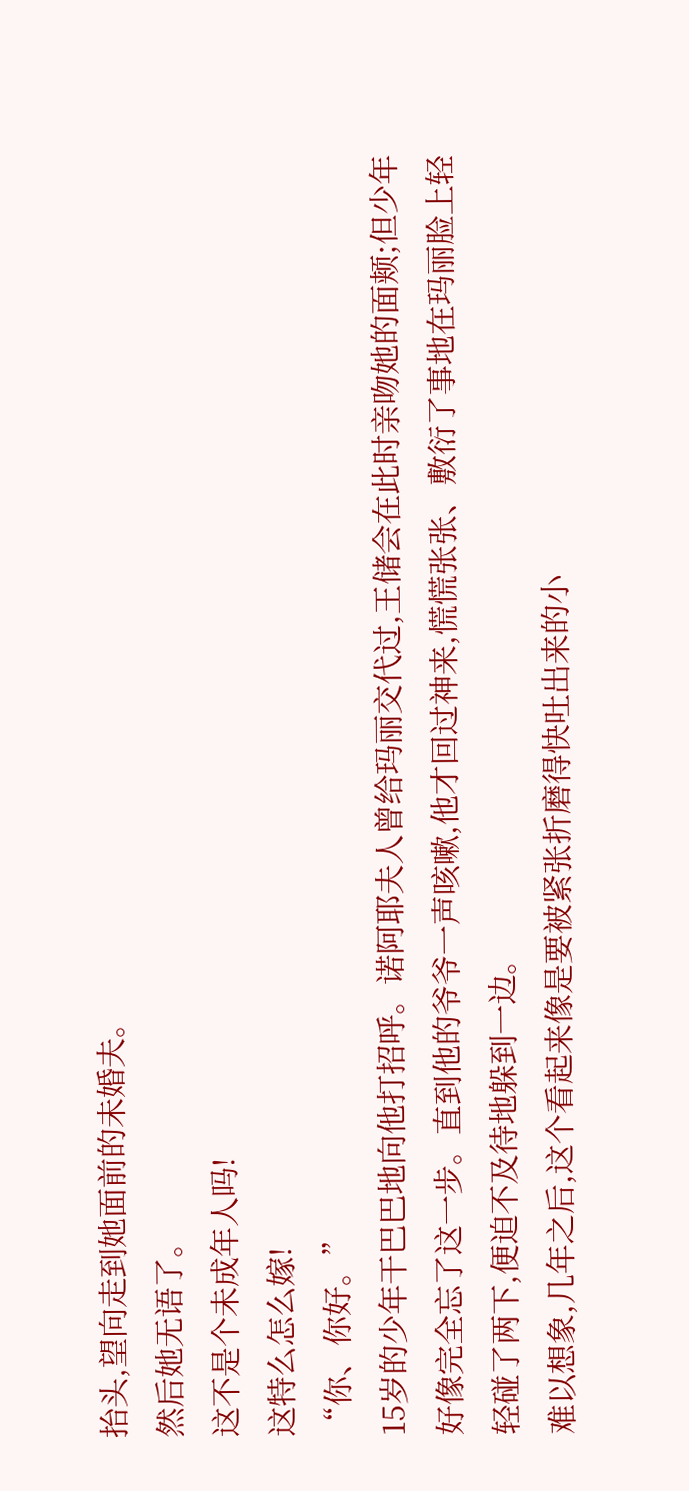抬头,望向走到她面前的未婚夫。
然后她无语了。
这不是个未成年人吗!
这特么怎么嫁!
“你、你好。”
15岁的少年干巴巴地向他打招呼。诺阿耶夫人曾给玛丽交代过,王储会在此时亲吻她的面颊;但少年好像完全忘了这一步。直到他的爷爷一声咳嗽,他才回过神来,慌慌张张、敷衍了事地在玛丽脸上轻轻碰了两下,便迫不及待地躲到一边。
难以想象,几年之后,这个看起来像是要被紧张折磨得快吐出来的小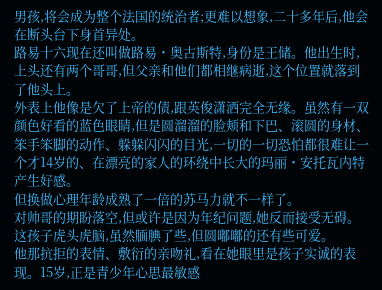男孩,将会成为整个法国的统治者;更难以想象,二十多年后,他会在断头台下身首异处。
路易十六现在还叫做路易・奥古斯特,身份是王储。他出生时,上头还有两个哥哥,但父亲和他们都相继病逝,这个位置就落到了他头上。
外表上他像是欠了上帝的债,跟英俊潇洒完全无缘。虽然有一双颜色好看的蓝色眼睛,但是圆溜溜的脸颊和下巴、滚圆的身材、笨手笨脚的动作、躲躲闪闪的目光,一切的一切恐怕都很难让一个才14岁的、在漂亮的家人的环绕中长大的玛丽・安托瓦内特产生好感。
但换做心理年龄成熟了一倍的苏马力就不一样了。
对帅哥的期盼落空,但或许是因为年纪问题,她反而接受无碍。
这孩子虎头虎脑,虽然腼腆了些,但圆嘟嘟的还有些可爱。
他那抗拒的表情、敷衍的亲吻礼,看在她眼里是孩子实诚的表现。15岁,正是青少年心思最敏感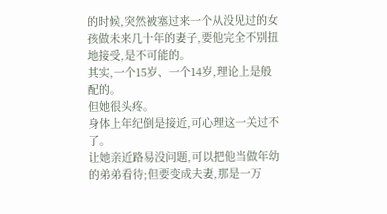的时候,突然被塞过来一个从没见过的女孩做未来几十年的妻子,要他完全不别扭地接受,是不可能的。
其实,一个15岁、一个14岁,理论上是般配的。
但她很头疼。
身体上年纪倒是接近,可心理这一关过不了。
让她亲近路易没问题,可以把他当做年幼的弟弟看待;但要变成夫妻,那是一万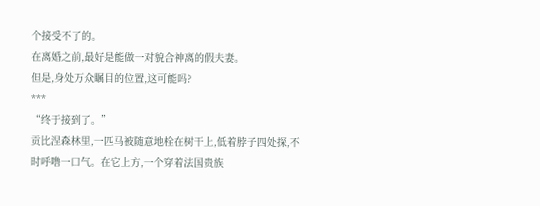个接受不了的。
在离婚之前,最好是能做一对貌合神离的假夫妻。
但是,身处万众瞩目的位置,这可能吗?
***
“终于接到了。”
贡比涅森林里,一匹马被随意地栓在树干上,低着脖子四处探,不时呼噜一口气。在它上方,一个穿着法国贵族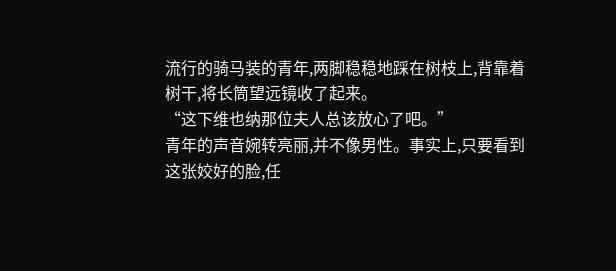流行的骑马装的青年,两脚稳稳地踩在树枝上,背靠着树干,将长筒望远镜收了起来。
“这下维也纳那位夫人总该放心了吧。”
青年的声音婉转亮丽,并不像男性。事实上,只要看到这张姣好的脸,任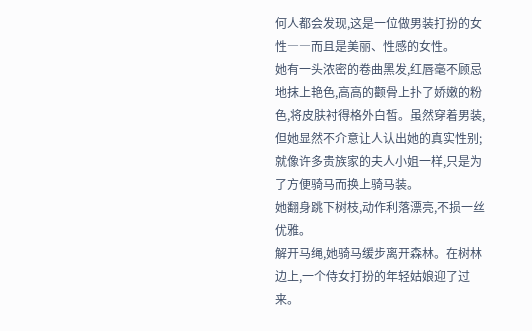何人都会发现,这是一位做男装打扮的女性――而且是美丽、性感的女性。
她有一头浓密的卷曲黑发,红唇毫不顾忌地抹上艳色,高高的颧骨上扑了娇嫩的粉色,将皮肤衬得格外白皙。虽然穿着男装,但她显然不介意让人认出她的真实性别;就像许多贵族家的夫人小姐一样,只是为了方便骑马而换上骑马装。
她翻身跳下树枝,动作利落漂亮,不损一丝优雅。
解开马绳,她骑马缓步离开森林。在树林边上,一个侍女打扮的年轻姑娘迎了过来。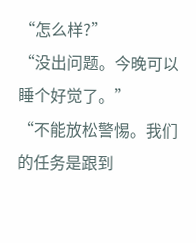“怎么样?”
“没出问题。今晚可以睡个好觉了。”
“不能放松警惕。我们的任务是跟到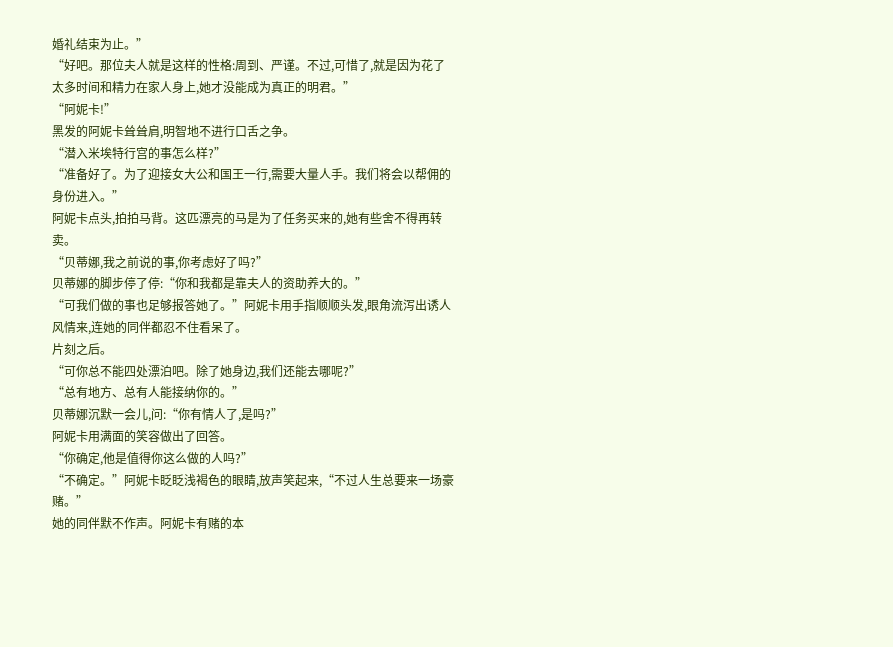婚礼结束为止。”
“好吧。那位夫人就是这样的性格:周到、严谨。不过,可惜了,就是因为花了太多时间和精力在家人身上,她才没能成为真正的明君。”
“阿妮卡!”
黑发的阿妮卡耸耸肩,明智地不进行口舌之争。
“潜入米埃特行宫的事怎么样?”
“准备好了。为了迎接女大公和国王一行,需要大量人手。我们将会以帮佣的身份进入。”
阿妮卡点头,拍拍马背。这匹漂亮的马是为了任务买来的,她有些舍不得再转卖。
“贝蒂娜,我之前说的事,你考虑好了吗?”
贝蒂娜的脚步停了停:“你和我都是靠夫人的资助养大的。”
“可我们做的事也足够报答她了。”阿妮卡用手指顺顺头发,眼角流泻出诱人风情来,连她的同伴都忍不住看呆了。
片刻之后。
“可你总不能四处漂泊吧。除了她身边,我们还能去哪呢?”
“总有地方、总有人能接纳你的。”
贝蒂娜沉默一会儿,问:“你有情人了,是吗?”
阿妮卡用满面的笑容做出了回答。
“你确定,他是值得你这么做的人吗?”
“不确定。”阿妮卡眨眨浅褐色的眼睛,放声笑起来,“不过人生总要来一场豪赌。”
她的同伴默不作声。阿妮卡有赌的本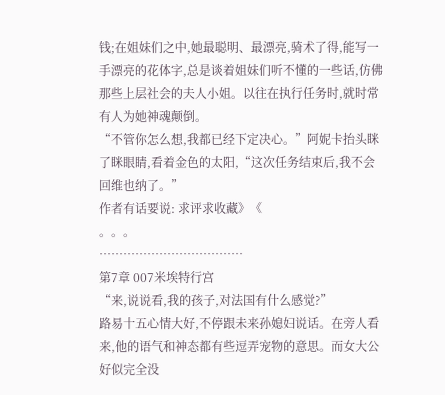钱;在姐妹们之中,她最聪明、最漂亮,骑术了得,能写一手漂亮的花体字,总是谈着姐妹们听不懂的一些话,仿佛那些上层社会的夫人小姐。以往在执行任务时,就时常有人为她神魂颠倒。
“不管你怎么想,我都已经下定决心。”阿妮卡抬头眯了眯眼睛,看着金色的太阳,“这次任务结束后,我不会回维也纳了。”
作者有话要说: 求评求收藏》《
。。。
………………………………
第7章 007米埃特行宫
“来,说说看,我的孩子,对法国有什么感觉?”
路易十五心情大好,不停跟未来孙媳妇说话。在旁人看来,他的语气和神态都有些逗弄宠物的意思。而女大公好似完全没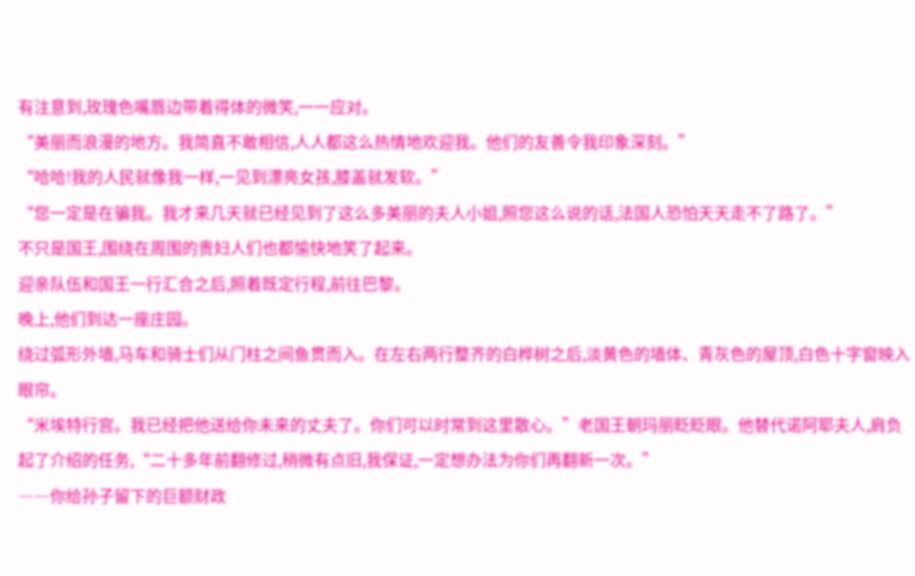有注意到,玫瑰色嘴唇边带着得体的微笑,一一应对。
“美丽而浪漫的地方。我简直不敢相信,人人都这么热情地欢迎我。他们的友善令我印象深刻。”
“哈哈!我的人民就像我一样,一见到漂亮女孩,膝盖就发软。”
“您一定是在骗我。我才来几天就已经见到了这么多美丽的夫人小姐,照您这么说的话,法国人恐怕天天走不了路了。”
不只是国王,围绕在周围的贵妇人们也都愉快地笑了起来。
迎亲队伍和国王一行汇合之后,照着既定行程,前往巴黎。
晚上,他们到达一座庄园。
绕过弧形外墙,马车和骑士们从门柱之间鱼贯而入。在左右两行整齐的白桦树之后,淡黄色的墙体、青灰色的屋顶,白色十字窗映入眼帘。
“米埃特行宫。我已经把他送给你未来的丈夫了。你们可以时常到这里散心。”老国王朝玛丽眨眨眼。他替代诺阿耶夫人,肩负起了介绍的任务,“二十多年前翻修过,稍微有点旧,我保证,一定想办法为你们再翻新一次。”
――你给孙子留下的巨额财政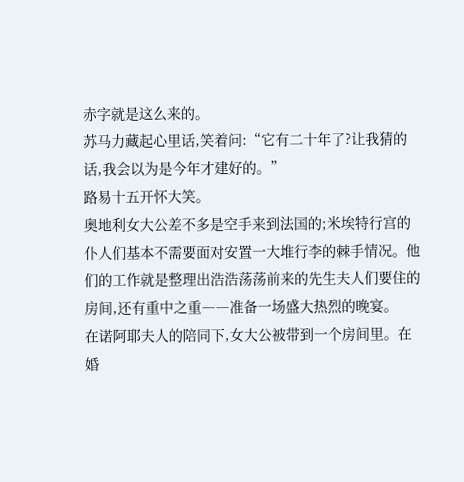赤字就是这么来的。
苏马力藏起心里话,笑着问:“它有二十年了?让我猜的话,我会以为是今年才建好的。”
路易十五开怀大笑。
奥地利女大公差不多是空手来到法国的;米埃特行宫的仆人们基本不需要面对安置一大堆行李的棘手情况。他们的工作就是整理出浩浩荡荡前来的先生夫人们要住的房间,还有重中之重――准备一场盛大热烈的晚宴。
在诺阿耶夫人的陪同下,女大公被带到一个房间里。在婚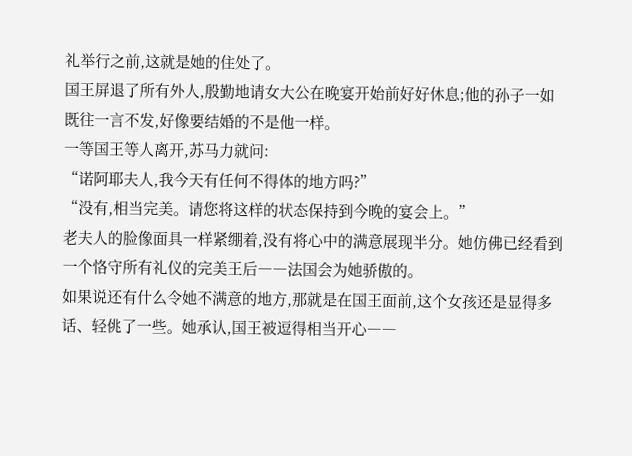礼举行之前,这就是她的住处了。
国王屏退了所有外人,殷勤地请女大公在晚宴开始前好好休息;他的孙子一如既往一言不发,好像要结婚的不是他一样。
一等国王等人离开,苏马力就问:
“诺阿耶夫人,我今天有任何不得体的地方吗?”
“没有,相当完美。请您将这样的状态保持到今晚的宴会上。”
老夫人的脸像面具一样紧绷着,没有将心中的满意展现半分。她仿佛已经看到一个恪守所有礼仪的完美王后――法国会为她骄傲的。
如果说还有什么令她不满意的地方,那就是在国王面前,这个女孩还是显得多话、轻佻了一些。她承认,国王被逗得相当开心――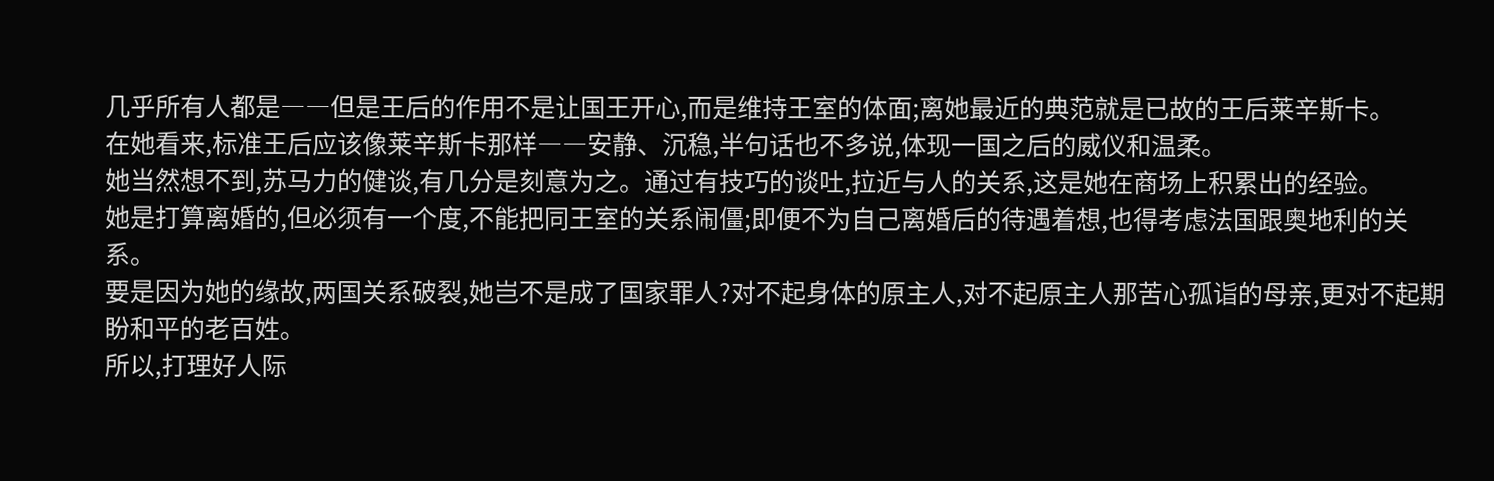几乎所有人都是――但是王后的作用不是让国王开心,而是维持王室的体面;离她最近的典范就是已故的王后莱辛斯卡。
在她看来,标准王后应该像莱辛斯卡那样――安静、沉稳,半句话也不多说,体现一国之后的威仪和温柔。
她当然想不到,苏马力的健谈,有几分是刻意为之。通过有技巧的谈吐,拉近与人的关系,这是她在商场上积累出的经验。
她是打算离婚的,但必须有一个度,不能把同王室的关系闹僵;即便不为自己离婚后的待遇着想,也得考虑法国跟奥地利的关系。
要是因为她的缘故,两国关系破裂,她岂不是成了国家罪人?对不起身体的原主人,对不起原主人那苦心孤诣的母亲,更对不起期盼和平的老百姓。
所以,打理好人际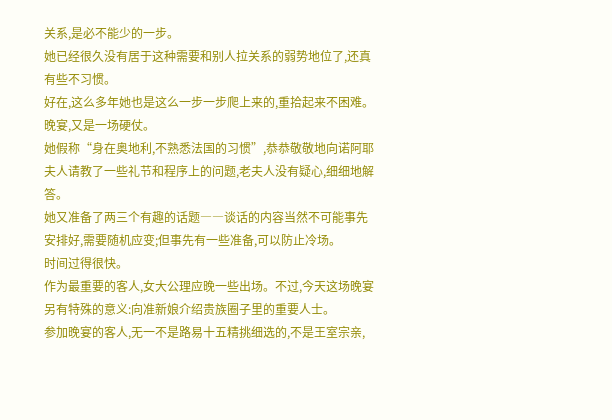关系,是必不能少的一步。
她已经很久没有居于这种需要和别人拉关系的弱势地位了,还真有些不习惯。
好在,这么多年她也是这么一步一步爬上来的,重拾起来不困难。
晚宴,又是一场硬仗。
她假称“身在奥地利,不熟悉法国的习惯”,恭恭敬敬地向诺阿耶夫人请教了一些礼节和程序上的问题,老夫人没有疑心,细细地解答。
她又准备了两三个有趣的话题――谈话的内容当然不可能事先安排好,需要随机应变;但事先有一些准备,可以防止冷场。
时间过得很快。
作为最重要的客人,女大公理应晚一些出场。不过,今天这场晚宴另有特殊的意义:向准新娘介绍贵族圈子里的重要人士。
参加晚宴的客人,无一不是路易十五精挑细选的,不是王室宗亲,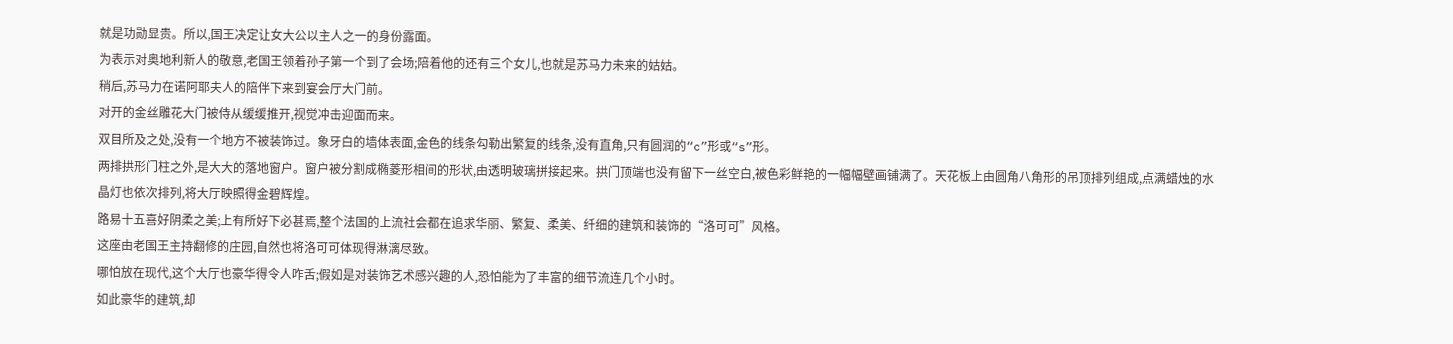就是功勋显贵。所以,国王决定让女大公以主人之一的身份露面。
为表示对奥地利新人的敬意,老国王领着孙子第一个到了会场;陪着他的还有三个女儿,也就是苏马力未来的姑姑。
稍后,苏马力在诺阿耶夫人的陪伴下来到宴会厅大门前。
对开的金丝雕花大门被侍从缓缓推开,视觉冲击迎面而来。
双目所及之处,没有一个地方不被装饰过。象牙白的墙体表面,金色的线条勾勒出繁复的线条,没有直角,只有圆润的“c”形或“s”形。
两排拱形门柱之外,是大大的落地窗户。窗户被分割成椭菱形相间的形状,由透明玻璃拼接起来。拱门顶端也没有留下一丝空白,被色彩鲜艳的一幅幅壁画铺满了。天花板上由圆角八角形的吊顶排列组成,点满蜡烛的水晶灯也依次排列,将大厅映照得金碧辉煌。
路易十五喜好阴柔之美;上有所好下必甚焉,整个法国的上流社会都在追求华丽、繁复、柔美、纤细的建筑和装饰的“洛可可”风格。
这座由老国王主持翻修的庄园,自然也将洛可可体现得淋漓尽致。
哪怕放在现代,这个大厅也豪华得令人咋舌;假如是对装饰艺术感兴趣的人,恐怕能为了丰富的细节流连几个小时。
如此豪华的建筑,却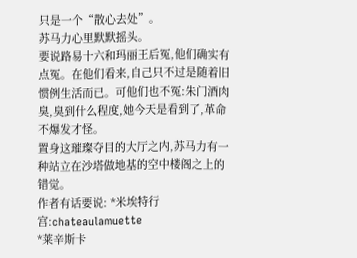只是一个“散心去处”。
苏马力心里默默摇头。
要说路易十六和玛丽王后冤,他们确实有点冤。在他们看来,自己只不过是随着旧惯例生活而已。可他们也不冤:朱门酒肉臭,臭到什么程度,她今天是看到了,革命不爆发才怪。
置身这璀璨夺目的大厅之内,苏马力有一种站立在沙塔做地基的空中楼阁之上的错觉。
作者有话要说: *米埃特行宫:chateaulamuette
*莱辛斯卡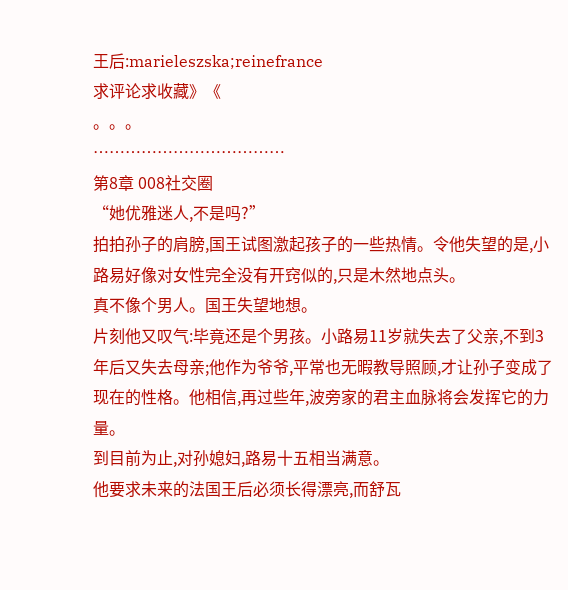王后:marieleszska;reinefrance
求评论求收藏》《
。。。
………………………………
第8章 008社交圈
“她优雅迷人,不是吗?”
拍拍孙子的肩膀,国王试图激起孩子的一些热情。令他失望的是,小路易好像对女性完全没有开窍似的,只是木然地点头。
真不像个男人。国王失望地想。
片刻他又叹气:毕竟还是个男孩。小路易11岁就失去了父亲,不到3年后又失去母亲;他作为爷爷,平常也无暇教导照顾,才让孙子变成了现在的性格。他相信,再过些年,波旁家的君主血脉将会发挥它的力量。
到目前为止,对孙媳妇,路易十五相当满意。
他要求未来的法国王后必须长得漂亮,而舒瓦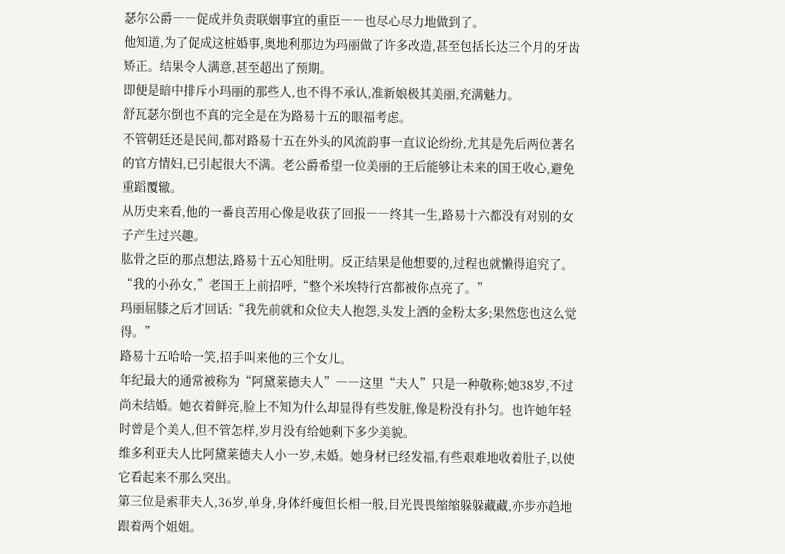瑟尔公爵――促成并负责联姻事宜的重臣――也尽心尽力地做到了。
他知道,为了促成这桩婚事,奥地利那边为玛丽做了许多改造,甚至包括长达三个月的牙齿矫正。结果令人满意,甚至超出了预期。
即便是暗中排斥小玛丽的那些人,也不得不承认,准新娘极其美丽,充满魅力。
舒瓦瑟尔倒也不真的完全是在为路易十五的眼福考虑。
不管朝廷还是民间,都对路易十五在外头的风流韵事一直议论纷纷,尤其是先后两位著名的官方情妇,已引起很大不满。老公爵希望一位美丽的王后能够让未来的国王收心,避免重蹈覆辙。
从历史来看,他的一番良苦用心像是收获了回报――终其一生,路易十六都没有对别的女子产生过兴趣。
肱骨之臣的那点想法,路易十五心知肚明。反正结果是他想要的,过程也就懒得追究了。
“我的小孙女,”老国王上前招呼,“整个米埃特行宫都被你点亮了。”
玛丽屈膝之后才回话:“我先前就和众位夫人抱怨,头发上洒的金粉太多;果然您也这么觉得。”
路易十五哈哈一笑,招手叫来他的三个女儿。
年纪最大的通常被称为“阿黛莱德夫人”――这里“夫人”只是一种敬称;她38岁,不过尚未结婚。她衣着鲜亮,脸上不知为什么却显得有些发脏,像是粉没有扑匀。也许她年轻时曾是个美人,但不管怎样,岁月没有给她剩下多少美貌。
维多利亚夫人比阿黛莱德夫人小一岁,未婚。她身材已经发福,有些艰难地收着肚子,以使它看起来不那么突出。
第三位是索菲夫人,36岁,单身,身体纤瘦但长相一般,目光畏畏缩缩躲躲藏藏,亦步亦趋地跟着两个姐姐。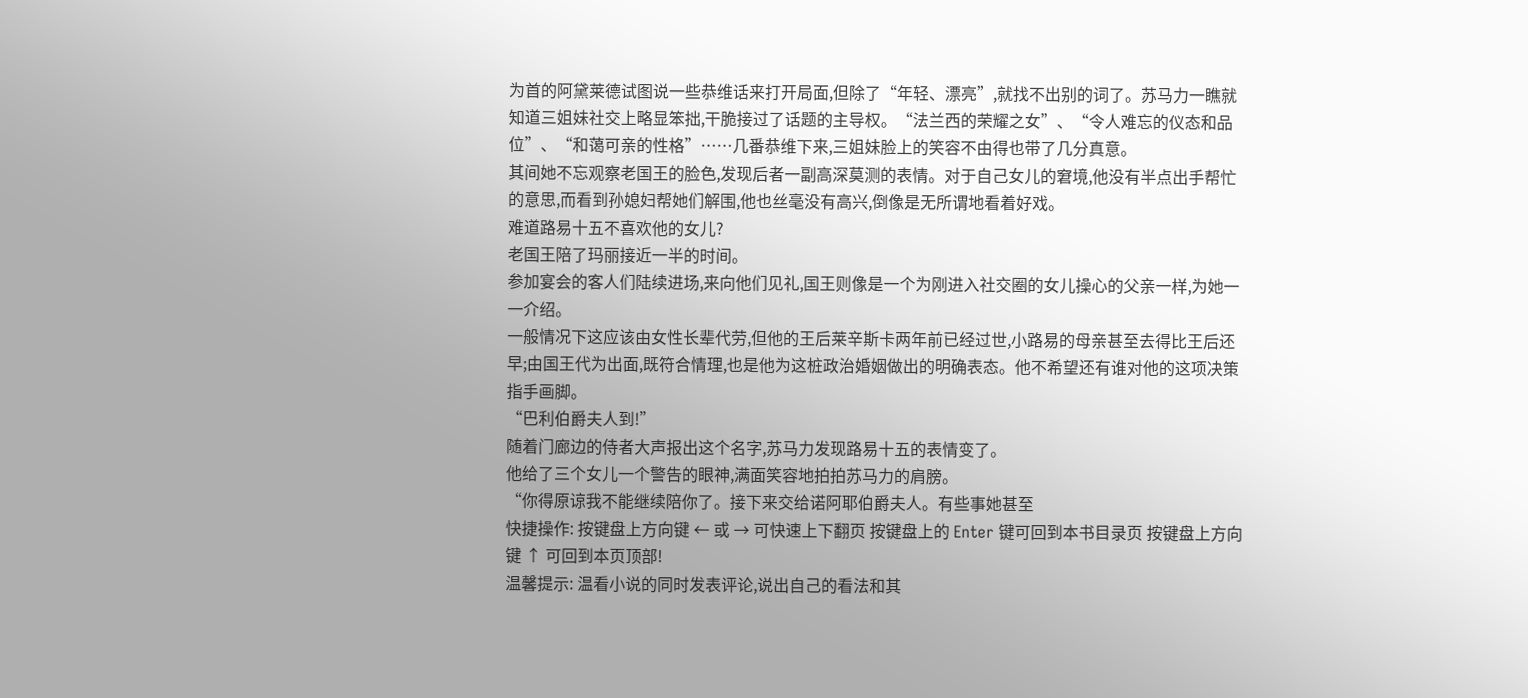为首的阿黛莱德试图说一些恭维话来打开局面,但除了“年轻、漂亮”,就找不出别的词了。苏马力一瞧就知道三姐妹社交上略显笨拙,干脆接过了话题的主导权。“法兰西的荣耀之女”、“令人难忘的仪态和品位”、“和蔼可亲的性格”……几番恭维下来,三姐妹脸上的笑容不由得也带了几分真意。
其间她不忘观察老国王的脸色,发现后者一副高深莫测的表情。对于自己女儿的窘境,他没有半点出手帮忙的意思,而看到孙媳妇帮她们解围,他也丝毫没有高兴,倒像是无所谓地看着好戏。
难道路易十五不喜欢他的女儿?
老国王陪了玛丽接近一半的时间。
参加宴会的客人们陆续进场,来向他们见礼,国王则像是一个为刚进入社交圈的女儿操心的父亲一样,为她一一介绍。
一般情况下这应该由女性长辈代劳,但他的王后莱辛斯卡两年前已经过世,小路易的母亲甚至去得比王后还早;由国王代为出面,既符合情理,也是他为这桩政治婚姻做出的明确表态。他不希望还有谁对他的这项决策指手画脚。
“巴利伯爵夫人到!”
随着门廊边的侍者大声报出这个名字,苏马力发现路易十五的表情变了。
他给了三个女儿一个警告的眼神,满面笑容地拍拍苏马力的肩膀。
“你得原谅我不能继续陪你了。接下来交给诺阿耶伯爵夫人。有些事她甚至
快捷操作: 按键盘上方向键 ← 或 → 可快速上下翻页 按键盘上的 Enter 键可回到本书目录页 按键盘上方向键 ↑ 可回到本页顶部!
温馨提示: 温看小说的同时发表评论,说出自己的看法和其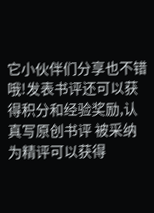它小伙伴们分享也不错哦!发表书评还可以获得积分和经验奖励,认真写原创书评 被采纳为精评可以获得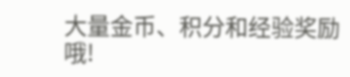大量金币、积分和经验奖励哦!